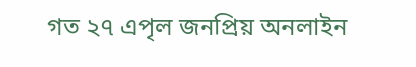গত ২৭ এপৃল জনপ্রিয় অনলাইন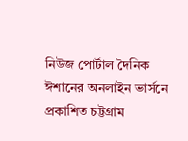নিউজ পোর্টাল দৈনিক ঈশানের অনলাইন ভার্সনে প্রকাশিত চট্টগ্রাম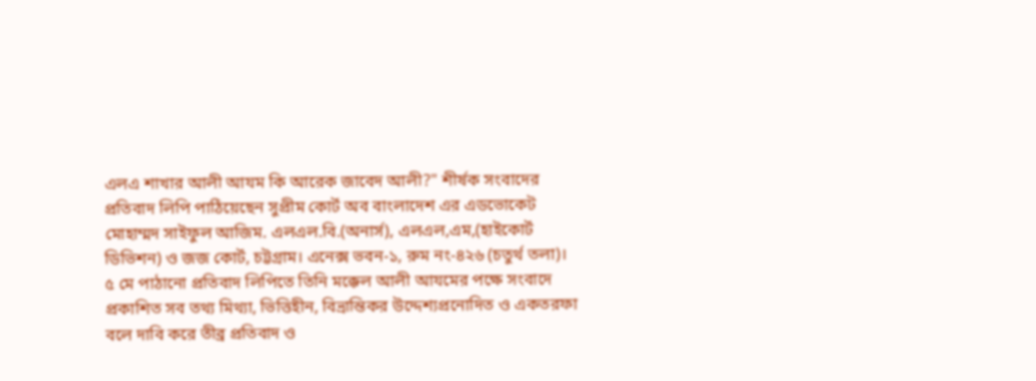এলএ শাখার আলী আযম কি আরেক জাবেদ আলী?" শীর্ষক সংবাদের প্রতিবাদ লিপি পাঠিয়েছেন সুপ্রীম কোর্ট অব বাংলাদেশ এর এডভোকেট মোহাম্মদ সাইফুল আজিম. এলএল.বি.(অনার্স), এলএল,এম,(হাইকোর্ট ডিভিশন) ও জজ কোর্ট, চট্টগ্রাম। এনেক্স ভবন-১, রুম নং-৪২৬ (চতুর্থ তলা)।
৫ মে পাঠানো প্রতিবাদ লিপিতে তিনি মক্কেল আলী আযমের পক্ষে সংবাদে প্রকাশিত সব তথ্য মিথ্যা, ভিত্তিহীন, বিভ্রান্তিকর উদ্দেশ্যপ্রনোদিত ও একতরফা বলে দাবি করে তীব্র প্রতিবাদ ও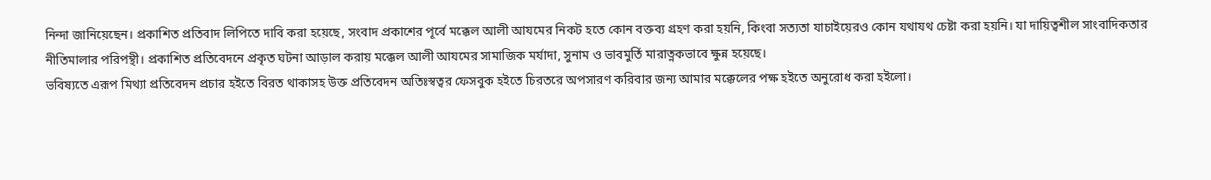নিন্দা জানিয়েছেন। প্রকাশিত প্রতিবাদ লিপিতে দাবি করা হয়েছে, সংবাদ প্রকাশের পূর্বে মক্কেল আলী আযমের নিকট হতে কোন বক্তব্য গ্রহণ করা হয়নি, কিংবা সত্যতা যাচাইয়েরও কোন যথাযথ চেষ্টা করা হয়নি। যা দায়িত্বশীল সাংবাদিকতার নীতিমালার পরিপন্থী। প্রকাশিত প্রতিবেদনে প্রকৃত ঘটনা আড়াল করায় মক্কেল আলী আযমের সামাজিক মর্যাদা, সুনাম ও ভাবমুর্তি মারাত্নকভাবে ক্ষুন্ন হয়েছে।
ভবিষ্যতে এরূপ মিথ্যা প্রতিবেদন প্রচার হইতে বিরত থাকাসহ উক্ত প্রতিবেদন অতিঃস্বত্বর ফেসবুক হইতে চিরতরে অপসারণ করিবার জন্য আমার মক্কেলের পক্ষ হইতে অনুরোধ করা হইলো।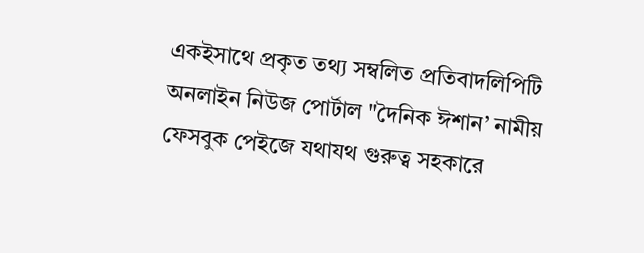একইসাথে প্রকৃত তথ্য সম্বলিত প্রতিবাদলিপিটি অনলাইন নিউজ পোর্টাল "দৈনিক ঈশান’ নামীয় ফেসবুক পেইজে যথাযথ গুরুত্ব সহকারে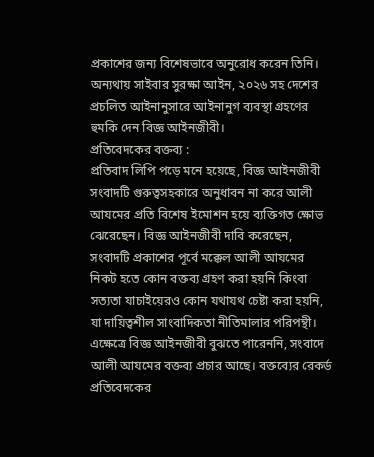প্রকাশের জন্য বিশেষভাবে অনুরোধ করেন তিনি। অন্যথায় সাইবার সুরক্ষা আইন, ২০২৬ সহ দেশের প্রচলিত আইনানুসারে আইনানুগ ব্যবস্থা গ্রহণের হুমকি দেন বিজ্ঞ আইনজীবী।
প্রতিবেদকের বক্তব্য :
প্রতিবাদ লিপি পড়ে মনে হয়েছে, বিজ্ঞ আইনজীবী সংবাদটি গুরুত্বসহকারে অনুধাবন না করে আলী আযমের প্রতি বিশেষ ইমোশন হয়ে ব্যক্তিগত ক্ষোভ ঝেরেছেন। বিজ্ঞ আইনজীবী দাবি করেছেন, সংবাদটি প্রকাশের পূর্বে মক্কেল আলী আযমের নিকট হতে কোন বক্তব্য গ্রহণ করা হয়নি কিংবা সত্যতা যাচাইয়েরও কোন যথাযথ চেষ্টা করা হয়নি, যা দায়িত্বশীল সাংবাদিকতা নীতিমালার পরিপন্থী। এক্ষেত্রে বিজ্ঞ আইনজীবী বুঝতে পারেননি, সংবাদে আলী আযমের বক্তব্য প্রচার আছে। বক্তব্যের রেকর্ড প্রতিবেদকের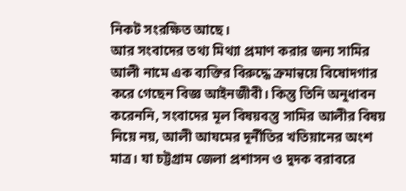নিকট সংরক্ষিত আছে।
আর সংবাদের তথ্য মিথ্যা প্রমাণ করার জন্য সামির আলী নামে এক ব্যক্তির বিরুদ্ধে ক্রমান্বয়ে বিষোদগার করে গেছেন বিজ্ঞ আইনজীবী। কিন্তু তিনি অনুধাবন করেননি, সংবাদের মূল বিষয়বস্তু সামির আলীর বিষয় নিয়ে নয়, আলী আযমের দূর্নীতির খতিয়ানের অংশ মাত্র। যা চট্টগ্রাম জেলা প্রশাসন ও দুদক বরাবরে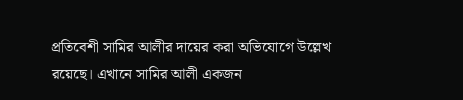প্রতিবেশী সামির আলীর দায়ের করা অভিযোগে উল্লেখ রয়েছে। এখানে সামির আলী একজন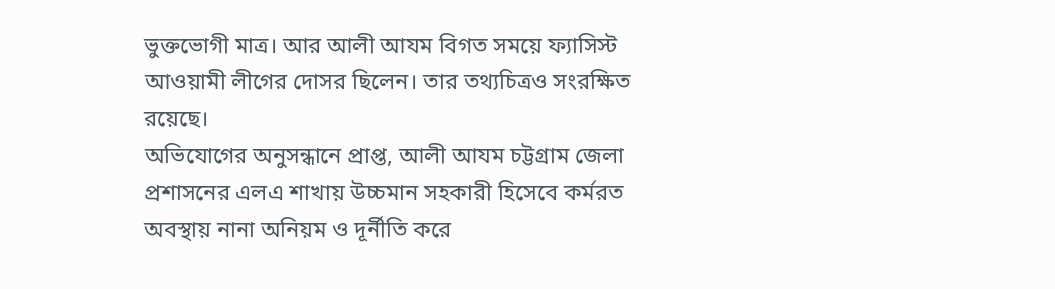ভুক্তভোগী মাত্র। আর আলী আযম বিগত সময়ে ফ্যাসিস্ট আওয়ামী লীগের দোসর ছিলেন। তার তথ্যচিত্রও সংরক্ষিত রয়েছে।
অভিযোগের অনুসন্ধানে প্রাপ্ত, আলী আযম চট্টগ্রাম জেলা প্রশাসনের এলএ শাখায় উচ্চমান সহকারী হিসেবে কর্মরত অবস্থায় নানা অনিয়ম ও দূর্নীতি করে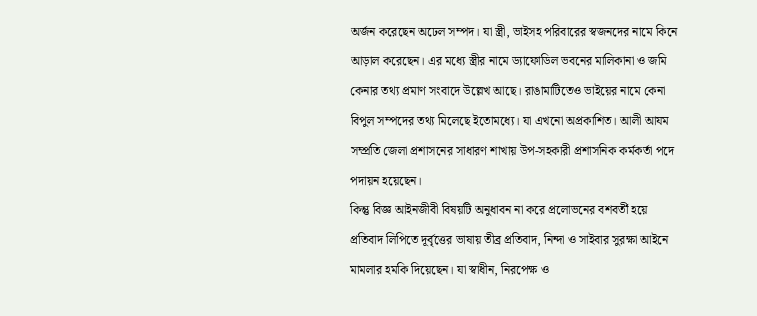অর্জন করেছেন অঢেল সম্পদ। যা স্ত্রী, ভাইসহ পরিবারের স্বজনদের নামে কিনে আড়াল করেছেন। এর মধ্যে স্ত্রীর নামে ড্যাফোডিল ভবনের মালিকানা ও জমি কেনার তথ্য প্রমাণ সংবাদে উল্লেখ আছে। রাঙামাটিতেও ভাইয়ের নামে কেনা বিপুল সম্পদের তথ্য মিলেছে ইতোমধ্যে। যা এখনো অপ্রকাশিত। আলী আযম সম্প্রতি জেলা প্রশাসনের সাধারণ শাখায় উপ-সহকারী প্রশাসনিক কর্মকর্তা পদে পদায়ন হয়েছেন।
কিন্তু বিজ্ঞ আইনজীবী বিষয়টি অনুধাবন না করে প্রলোভনের বশবর্তী হয়ে প্রতিবাদ লিপিতে দূর্বৃত্তের ভাষায় তীব্র প্রতিবাদ, নিন্দা ও সাইবার সুরক্ষা আইনে মামলার হমকি দিয়েছেন। যা স্বাধীন, নিরপেক্ষ ও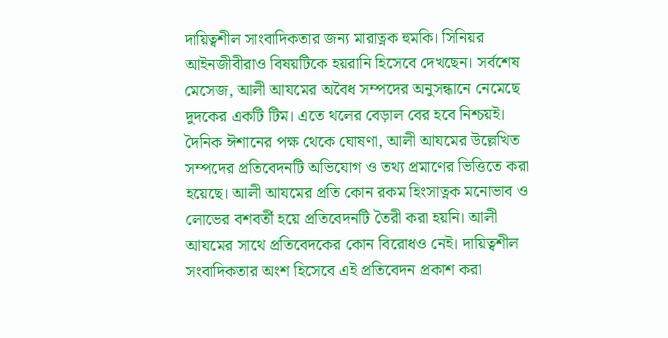দায়িত্বশীল সাংবাদিকতার জন্য মারাত্নক হুমকি। সিনিয়র আইনজীবীরাও বিষয়টিকে হয়রানি হিসেবে দেখছেন। সর্বশেষ মেসেজ, আলী আযমের অবৈধ সম্পদের অনুসন্ধানে নেমেছে দুদকের একটি টিম। এতে থলের বেড়াল বের হবে নিশ্চয়ই।
দৈনিক ঈশানের পক্ষ থেকে ঘোষণা, আলী আযমের উল্লেখিত সম্পদের প্রতিবেদনটি অভিযোগ ও তথ্য প্রমাণের ভিত্তিতে করা হয়েছে। আলী আযমের প্রতি কোন রকম হিংসাত্নক মনোভাব ও লোভের বশবর্তী হয়ে প্রতিবেদনটি তৈরী করা হয়নি। আলী আযমের সাথে প্রতিবেদকের কোন বিরোধও নেই। দায়িত্বশীল সংবাদিকতার অংশ হিসেবে এই প্রতিবেদন প্রকাশ করা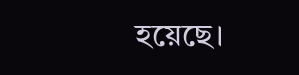হয়েছে।